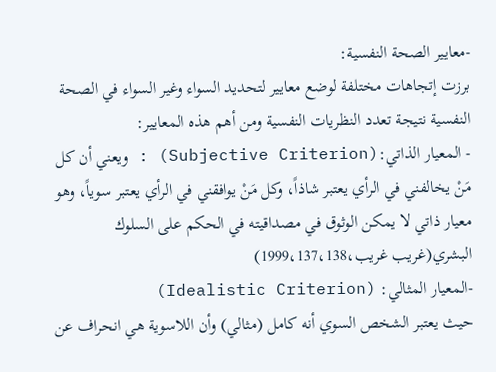-معايير الصحة النفسية:
برزت إتجاهات مختلفة لوضع معايير لتحديد السواء وغير السواء في الصحة النفسية نتيجة تعدد النظريات النفسية ومن أهم هذه المعايير:
- المعيار الذاتي:(Subjective Criterion) : ويعني أن كل مَنْ يخالفني في الرأي يعتبر شاذاً، وكل مَنْ يوافقني في الرأي يعتبر سوياً، وهو معيار ذاتي لا يمكن الوثوق في مصداقيته في الحكم على السلوك البشري(غريب غريب،1999،137،138)
-المعيار المثالي: (Idealistic Criterion)
حيث يعتبر الشخص السوي أنه كامل (مثالي) وأن اللاسوية هي انحراف عن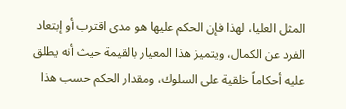المثل العليا، لهذا فإن الحكم عليها هو مدى اقترب أو إبتعاد الفرد عن الكمال، ويتميز هذا المعيار بالقيمة حيث أنه يطلق عليه أحكاماً خلقية على السلوك، ومقدار الحكم حسب هذا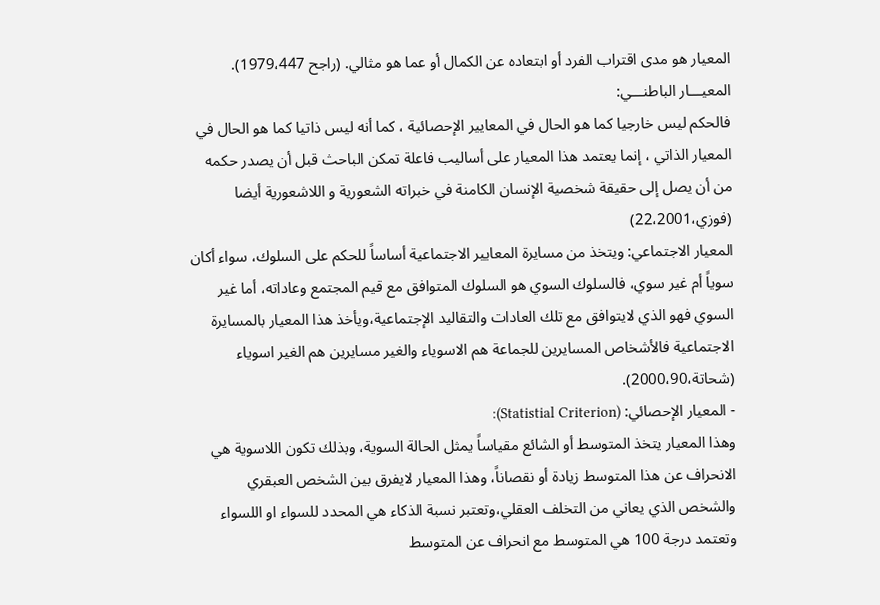المعيار هو مدى اقتراب الفرد أو ابتعاده عن الكمال أو عما هو مثالي. (راجح 1979،447).
المعيـــار الباطنـــي:
فالحكم ليس خارجيا كما هو الحال في المعايير الإحصائية ، كما أنه ليس ذاتيا كما هو الحال في المعيار الذاتي ، إنما يعتمد هذا المعيار على أساليب فاعلة تمكن الباحث قبل أن يصدر حكمه من أن يصل إلى حقيقة شخصية الإنسان الكامنة في خبراته الشعورية و اللاشعورية أيضا (فوزي،22،2001)
المعيار الاجتماعي: ويتخذ من مسايرة المعايير الاجتماعية أساساً للحكم على السلوك، سواء أكان سوياً أم غير سوي، فالسلوك السوي هو السلوك المتوافق مع قيم المجتمع وعاداته، أما غير السوي فهو الذي لايتوافق مع تلك العادات والتقاليد الإجتماعية،ويأخذ هذا المعيار بالمسايرة الاجتماعية فالأشخاص المسايرين للجماعة هم الاسوياء والغير مسايرين هم الغير اسوياء (شحاتة،2000،90).
- المعيار الإحصائي: (Statistial Criterion):
وهذا المعيار يتخذ المتوسط أو الشائع مقياساً يمثل الحالة السوية، وبذلك تكون اللاسوية هي الانحراف عن هذا المتوسط زيادة أو نقصاناً، وهذا المعيار لايفرق بين الشخص العبقري والشخص الذي يعاني من التخلف العقلي،وتعتبر نسبة الذكاء هي المحدد للسواء او اللسواء وتعتمد درجة 100 هي المتوسط مع انحراف عن المتوسط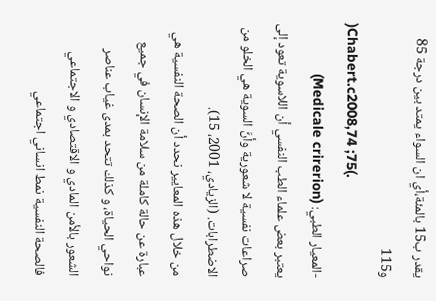يقدر ب15 بالمئة،أي ان السواء يمتد بين درجة 85 و115
)Chabert.c2008,74 ;75(.
-المعيار الطبي: (Medicale crirerion)
يعتبر بعض علماء الطب النفسي أن اللاسوية تعود إلى صراعات نفسية لا شعورية وأنَّ السوية هي الخلو من الاضطرابات. (الزيادي، 2001، 15).
من خلال هذه المعايير نحدد أن الصحة النفسية هي عبارة عن حالة كاملة من سلامة الإنسان في جميع نواحي الحياة، و كذلك تتحد بمدى غياب عناصر الشعور بالأمن المادي و الاقتصادي و الاجتماعي فالصحة النفسية نمط انساني اجتماعي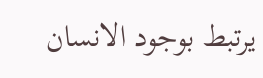يرتبط بوجود الانسان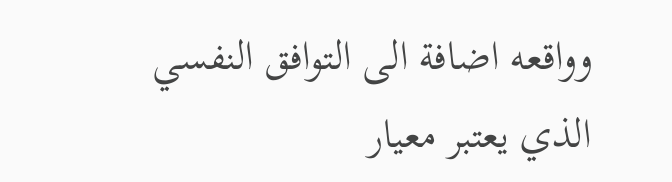وواقعه اضافة الى التوافق النفسي الذي يعتبر معيار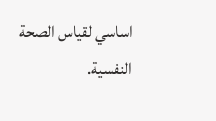اساسي لقياس الصحة النفسية.